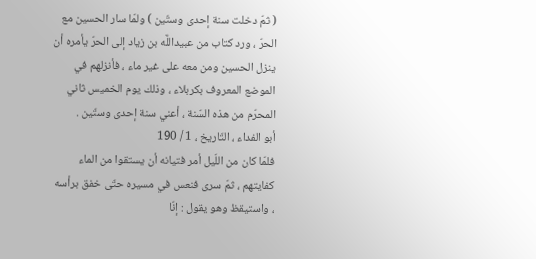( ثمّ دخلت سنة إحدى وستّين ) ولمّا سار الحسين مع الحرّ ، ورد كتاب من عبيداللَّه بن زياد إلى الحرّ يأمره أن ينزل الحسين ومن معه على غير ماء ، فأنزلهم في الموضع المعروف بكربلاء ، وذلك يوم الخميس ثاني المحرّم من هذه السّنة ، أعني سنة إحدى وستّين .
أبو الفداء ، التّاريخ ، 1 / 190
فلمّا كان من اللّيل أمر فتيانه أن يستقوا من الماء كفايتهم ، ثمّ سرى فنعس في مسيره حتّى خفق برأسه ، واستيقظ وهو يقول : إنّا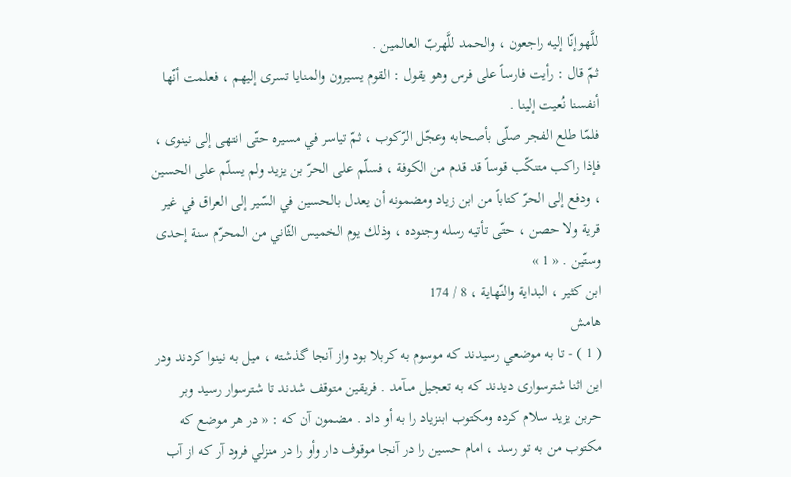للَّهوإنّا إليه راجعون ، والحمد للَّهربّ العالمين .
ثمّ قال : رأيت فارساً على فرس وهو يقول : القوم يسيرون والمنايا تسرى إليهم ، فعلمت أنّها أنفسنا نُعيت إلينا .
فلمّا طلع الفجر صلّى بأصحابه وعجّل الرّكوب ، ثمّ تياسر في مسيره حتّى انتهى إلى نينوى ، فإذا راكب متنكّب قوساً قد قدم من الكوفة ، فسلّم على الحرّ بن يزيد ولم يسلّم على الحسين ، ودفع إلى الحرّ كتاباً من ابن زياد ومضمونه أن يعدل بالحسين في السّير إلى العراق في غير قرية ولا حصن ، حتّى تأتيه رسله وجنوده ، وذلك يوم الخميس الثّاني من المحرّم سنة إحدى وستّين . « 1 »
ابن كثير ، البداية والنّهاية ، 8 / 174
هامش
( 1 ) - تا به موضعي رسيدند كه موسوم به كربلا بود واز آنجا گذشته ، ميل به نينوا كردند ودر اين اثنا شترسوارى ديدند كه به تعجيل مىآمد . فريقين متوقف شدند تا شترسوار رسيد وبر حربن يزيد سلام كرده ومكتوب ابنزياد را به أو داد . مضمون آن كه : « در هر موضع كه مكتوب من به تو رسد ، امام حسين را در آنجا موقوف دار وأو را در منزلي فرود آر كه از آب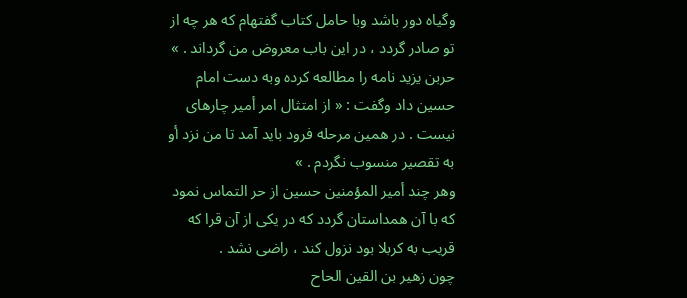وگياه دور باشد وبا حامل كتاب گفتهام كه هر چه از تو صادر گردد ، در اين باب معروض من گرداند . »
حربن يزيد نامه را مطالعه كرده وبه دست امام حسين داد وگفت : « از امتثال امر أمير چارهاى نيست . در همين مرحله فرود بايد آمد تا من نزد أو به تقصير منسوب نگردم . »
وهر چند أمير المؤمنين حسين از حر التماس نمود كه با آن همداستان گردد كه در يكى از آن قرا كه قريب به كربلا بود نزول كند ، راضى نشد .
چون زهير بن القين الحاح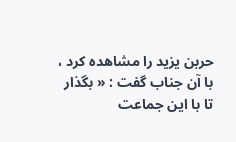حربن يزيد را مشاهده كرد ، با آن جناب گفت : « بگذار تا با اين جماعت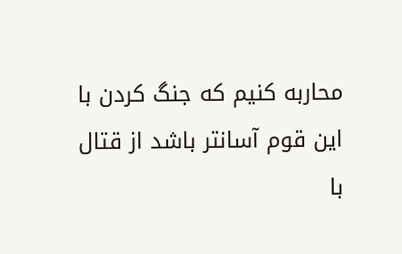محاربه كنيم كه جنگ كردن با اين قوم آسانتر باشد از قتال با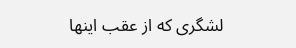لشگرى كه از عقب اينها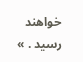خواهند رسيد . »